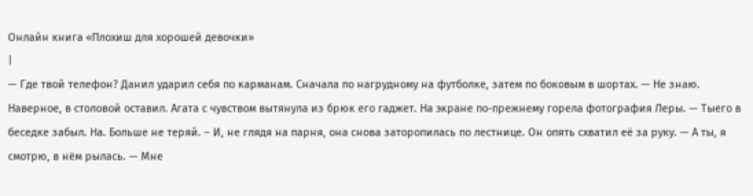Онлайн книга «Плохиш для хорошей девочки»
|
— Где твой телефон? Данил ударил себя по карманам. Сначала по нагрудному на футболке, затем по боковым в шортах. — Не знаю. Наверное, в столовой оставил. Агата с чувством вытянула из брюк его гаджет. На экране по-прежнему горела фотография Леры. — Тыего в беседке забыл. На. Больше не теряй. – И, не глядя на парня, она снова заторопилась по лестнице. Он опять схватил её за руку. — А ты, я смотрю, в нём рылась. — Мне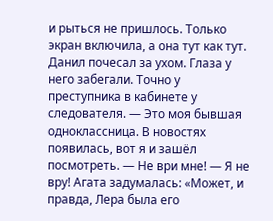и рыться не пришлось. Только экран включила, а она тут как тут. Данил почесал за ухом. Глаза у него забегали. Точно у преступника в кабинете у следователя. — Это моя бывшая одноклассница. В новостях появилась, вот я и зашёл посмотреть. — Не ври мне! — Я не вру! Агата задумалась: «Может, и правда, Лера была его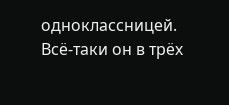одноклассницей. Всё-таки он в трёх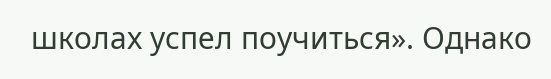школах успел поучиться». Однако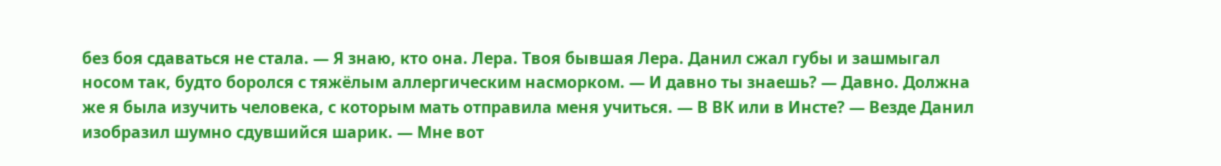без боя сдаваться не стала. — Я знаю, кто она. Лера. Твоя бывшая Лера. Данил сжал губы и зашмыгал носом так, будто боролся с тяжёлым аллергическим насморком. — И давно ты знаешь? — Давно. Должна же я была изучить человека, с которым мать отправила меня учиться. — В ВК или в Инсте? — Везде Данил изобразил шумно сдувшийся шарик. — Мне вот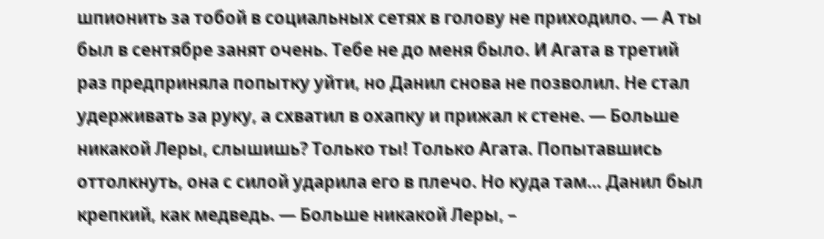шпионить за тобой в социальных сетях в голову не приходило. — А ты был в сентябре занят очень. Тебе не до меня было. И Агата в третий раз предприняла попытку уйти, но Данил снова не позволил. Не стал удерживать за руку, а схватил в охапку и прижал к стене. — Больше никакой Леры, слышишь? Только ты! Только Агата. Попытавшись оттолкнуть, она с силой ударила его в плечо. Но куда там… Данил был крепкий, как медведь. — Больше никакой Леры, –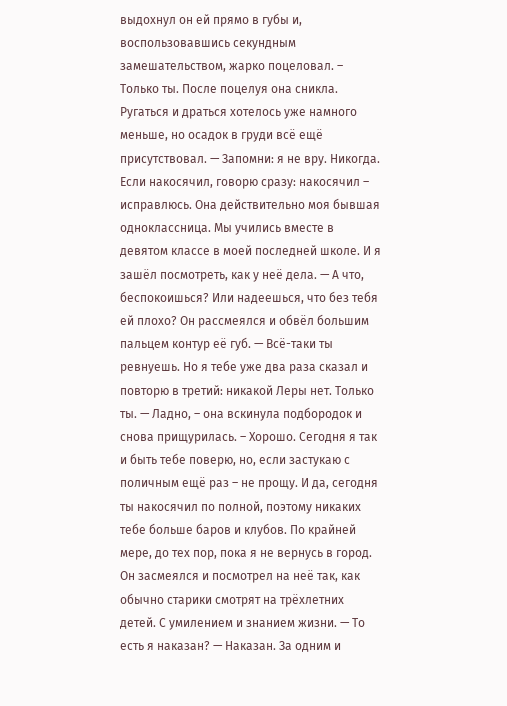выдохнул он ей прямо в губы и, воспользовавшись секундным замешательством, жарко поцеловал. – Только ты. После поцелуя она сникла. Ругаться и драться хотелось уже намного меньше, но осадок в груди всё ещё присутствовал. — Запомни: я не вру. Никогда. Если накосячил, говорю сразу: накосячил – исправлюсь. Она действительно моя бывшая одноклассница. Мы учились вместе в девятом классе в моей последней школе. И я зашёл посмотреть, как у неё дела. — А что, беспокоишься? Или надеешься, что без тебя ей плохо? Он рассмеялся и обвёл большим пальцем контур её губ. — Всё-таки ты ревнуешь. Но я тебе уже два раза сказал и повторю в третий: никакой Леры нет. Только ты. — Ладно, – она вскинула подбородок и снова прищурилась. – Хорошо. Сегодня я так и быть тебе поверю, но, если застукаю с поличным ещё раз – не прощу. И да, сегодня ты накосячил по полной, поэтому никаких тебе больше баров и клубов. По крайней мере, до тех пор, пока я не вернусь в город. Он засмеялся и посмотрел на неё так, как обычно старики смотрят на трёхлетних детей. С умилением и знанием жизни. — То есть я наказан? — Наказан. За одним и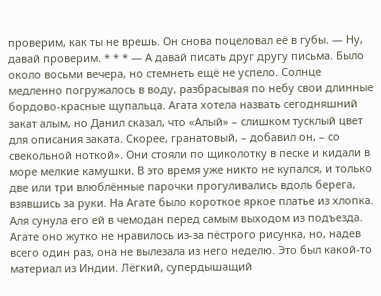проверим, как ты не врешь. Он снова поцеловал её в губы. — Ну, давай проверим. * * * — А давай писать друг другу письма. Было около восьми вечера, но стемнеть ещё не успело. Солнце медленно погружалось в воду, разбрасывая по небу свои длинные бордово-красные щупальца. Агата хотела назвать сегодняшний закат алым, но Данил сказал, что «Алый» – слишком тусклый цвет для описания заката. Скорее, гранатовый, – добавил он, – со свекольной ноткой». Они стояли по щиколотку в песке и кидали в море мелкие камушки. В это время уже никто не купался, и только две или три влюблённые парочки прогуливались вдоль берега, взявшись за руки. На Агате было короткое яркое платье из хлопка. Аля сунула его ей в чемодан перед самым выходом из подъезда. Агате оно жутко не нравилось из-за пёстрого рисунка, но, надев всего один раз, она не вылезала из него неделю. Это был какой-то материал из Индии. Лёгкий, супердышащий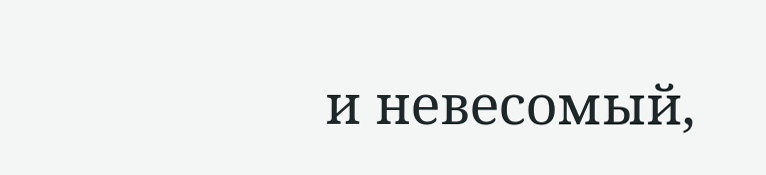и невесомый,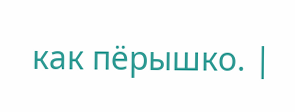как пёрышко. |